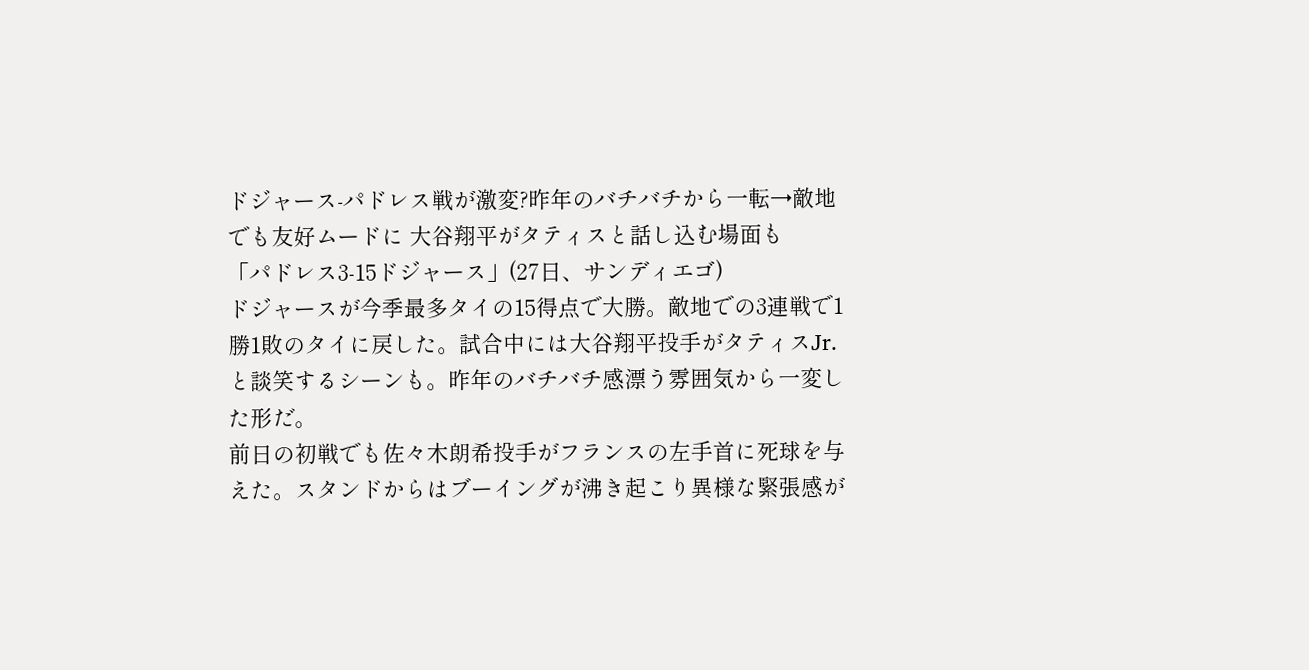ドジャース-パドレス戦が激変?昨年のバチバチから一転→敵地でも友好ムードに 大谷翔平がタティスと話し込む場面も
「パドレス3-15ドジャース」(27日、サンディエゴ)
ドジャースが今季最多タイの15得点で大勝。敵地での3連戦で1勝1敗のタイに戻した。試合中には大谷翔平投手がタティスJr.と談笑するシーンも。昨年のバチバチ感漂う雰囲気から一変した形だ。
前日の初戦でも佐々木朗希投手がフランスの左手首に死球を与えた。スタンドからはブーイングが沸き起こり異様な緊張感が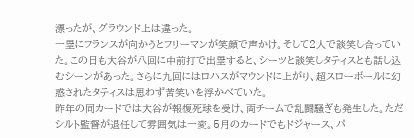漂ったが、グラウンド上は違った。
一塁にフランスが向かうとフリーマンが笑顔で声かけ。そして2人で談笑し合っていた。この日も大谷が八回に中前打で出塁すると、シーツと談笑しタティスとも話し込むシーンがあった。さらに九回にはロハスがマウンドに上がり、超スローボールに幻惑されたタティスは思わず苦笑いを浮かべていた。
昨年の同カードでは大谷が報復死球を受け、両チームで乱闘騒ぎも発生した。ただシルト監督が退任して雰囲気は一変。5月のカードでもドジャース、パ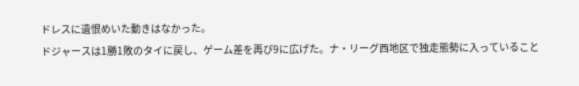ドレスに遺恨めいた動きはなかった。
ドジャースは1勝1敗のタイに戻し、ゲーム差を再び9に広げた。ナ・リーグ西地区で独走態勢に入っていること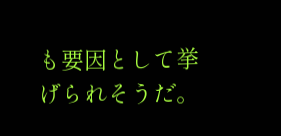も要因として挙げられそうだ。